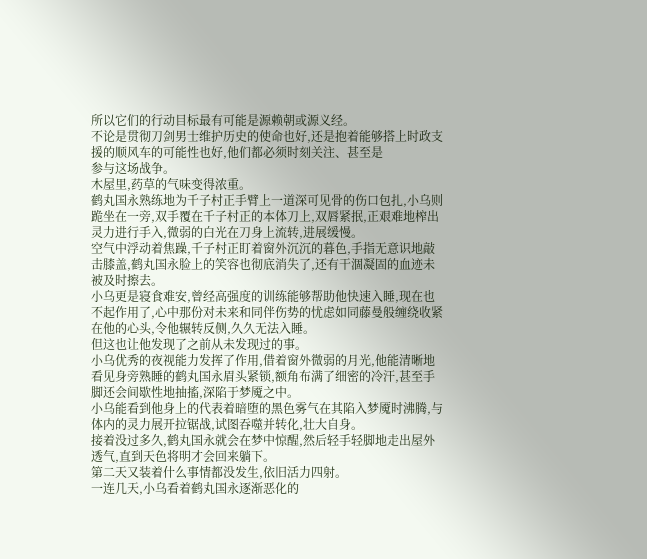所以它们的行动目标最有可能是源赖朝或源义经。
不论是贯彻刀剑男士维护历史的使命也好,还是抱着能够搭上时政支援的顺风车的可能性也好,他们都必须时刻关注、甚至是
参与这场战争。
木屋里,药草的气味变得浓重。
鹤丸国永熟练地为千子村正手臂上一道深可见骨的伤口包扎,小乌则跪坐在一旁,双手覆在千子村正的本体刀上,双唇紧抿,正艰难地榨出灵力进行手入,微弱的白光在刀身上流转,进展缓慢。
空气中浮动着焦躁,千子村正盯着窗外沉沉的暮色,手指无意识地敲击膝盖,鹤丸国永脸上的笑容也彻底消失了,还有干涸凝固的血迹未被及时擦去。
小乌更是寝食难安,曾经高强度的训练能够帮助他快速入睡,现在也不起作用了,心中那份对未来和同伴伤势的忧虑如同藤曼般缠绕收紧在他的心头,令他辗转反侧,久久无法入睡。
但这也让他发现了之前从未发现过的事。
小乌优秀的夜视能力发挥了作用,借着窗外微弱的月光,他能清晰地看见身旁熟睡的鹤丸国永眉头紧锁,额角布满了细密的冷汗,甚至手脚还会间歇性地抽搐,深陷于梦魇之中。
小乌能看到他身上的代表着暗堕的黑色雾气在其陷入梦魇时沸腾,与体内的灵力展开拉锯战,试图吞噬并转化,壮大自身。
接着没过多久,鹤丸国永就会在梦中惊醒,然后轻手轻脚地走出屋外透气,直到天色将明才会回来躺下。
第二天又装着什么事情都没发生,依旧活力四射。
一连几天,小乌看着鹤丸国永逐渐恶化的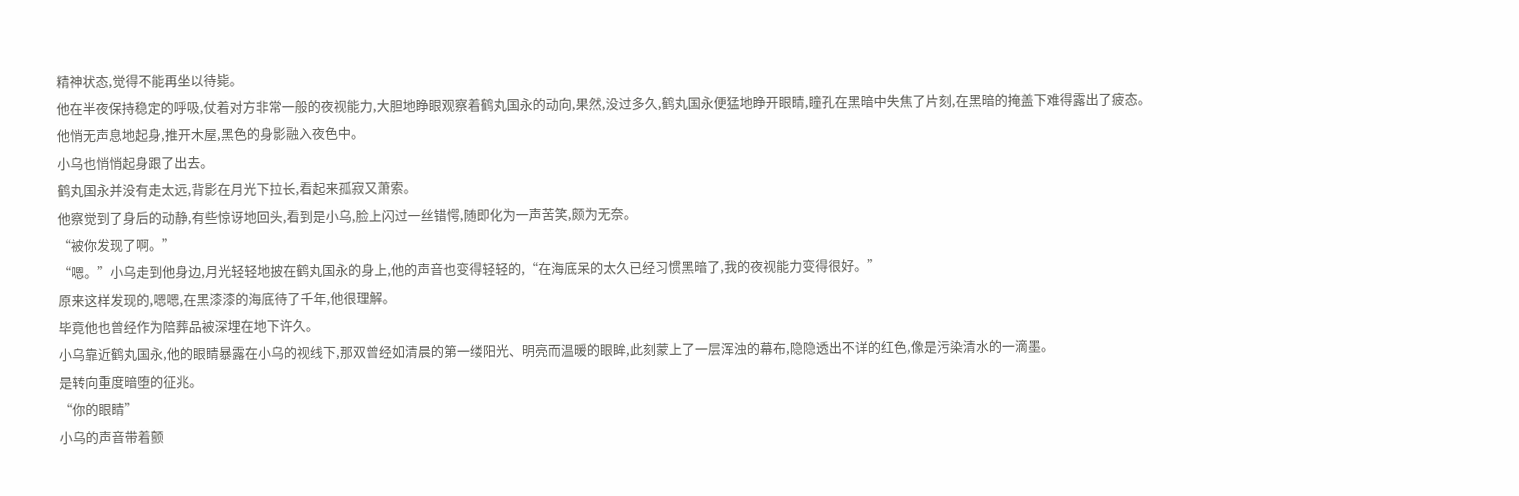精神状态,觉得不能再坐以待毙。
他在半夜保持稳定的呼吸,仗着对方非常一般的夜视能力,大胆地睁眼观察着鹤丸国永的动向,果然,没过多久,鹤丸国永便猛地睁开眼睛,瞳孔在黑暗中失焦了片刻,在黑暗的掩盖下难得露出了疲态。
他悄无声息地起身,推开木屋,黑色的身影融入夜色中。
小乌也悄悄起身跟了出去。
鹤丸国永并没有走太远,背影在月光下拉长,看起来孤寂又萧索。
他察觉到了身后的动静,有些惊讶地回头,看到是小乌,脸上闪过一丝错愕,随即化为一声苦笑,颇为无奈。
“被你发现了啊。”
“嗯。”小乌走到他身边,月光轻轻地披在鹤丸国永的身上,他的声音也变得轻轻的,“在海底呆的太久已经习惯黑暗了,我的夜视能力变得很好。”
原来这样发现的,嗯嗯,在黑漆漆的海底待了千年,他很理解。
毕竟他也曾经作为陪葬品被深埋在地下许久。
小乌靠近鹤丸国永,他的眼睛暴露在小乌的视线下,那双曾经如清晨的第一缕阳光、明亮而温暖的眼眸,此刻蒙上了一层浑浊的幕布,隐隐透出不详的红色,像是污染清水的一滴墨。
是转向重度暗堕的征兆。
“你的眼睛”
小乌的声音带着颤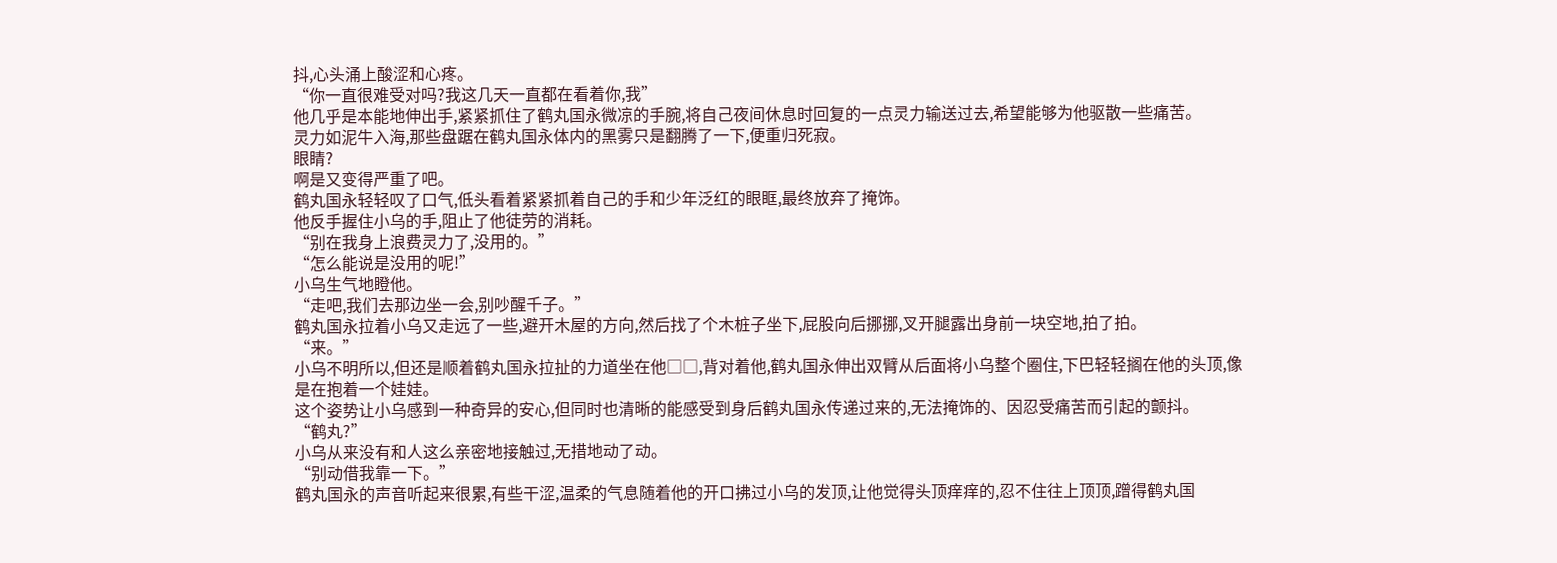抖,心头涌上酸涩和心疼。
“你一直很难受对吗?我这几天一直都在看着你,我”
他几乎是本能地伸出手,紧紧抓住了鹤丸国永微凉的手腕,将自己夜间休息时回复的一点灵力输送过去,希望能够为他驱散一些痛苦。
灵力如泥牛入海,那些盘踞在鹤丸国永体内的黑雾只是翻腾了一下,便重归死寂。
眼睛?
啊是又变得严重了吧。
鹤丸国永轻轻叹了口气,低头看着紧紧抓着自己的手和少年泛红的眼眶,最终放弃了掩饰。
他反手握住小乌的手,阻止了他徒劳的消耗。
“别在我身上浪费灵力了,没用的。”
“怎么能说是没用的呢!”
小乌生气地瞪他。
“走吧,我们去那边坐一会,别吵醒千子。”
鹤丸国永拉着小乌又走远了一些,避开木屋的方向,然后找了个木桩子坐下,屁股向后挪挪,叉开腿露出身前一块空地,拍了拍。
“来。”
小乌不明所以,但还是顺着鹤丸国永拉扯的力道坐在他□□,背对着他,鹤丸国永伸出双臂从后面将小乌整个圈住,下巴轻轻搁在他的头顶,像是在抱着一个娃娃。
这个姿势让小乌感到一种奇异的安心,但同时也清晰的能感受到身后鹤丸国永传递过来的,无法掩饰的、因忍受痛苦而引起的颤抖。
“鹤丸?”
小乌从来没有和人这么亲密地接触过,无措地动了动。
“别动借我靠一下。”
鹤丸国永的声音听起来很累,有些干涩,温柔的气息随着他的开口拂过小乌的发顶,让他觉得头顶痒痒的,忍不住往上顶顶,蹭得鹤丸国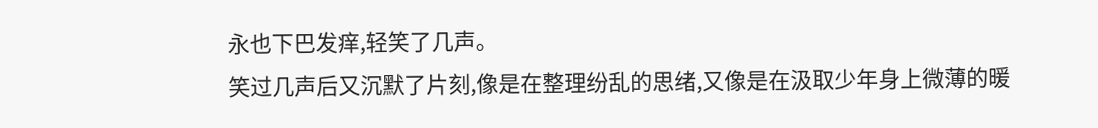永也下巴发痒,轻笑了几声。
笑过几声后又沉默了片刻,像是在整理纷乱的思绪,又像是在汲取少年身上微薄的暖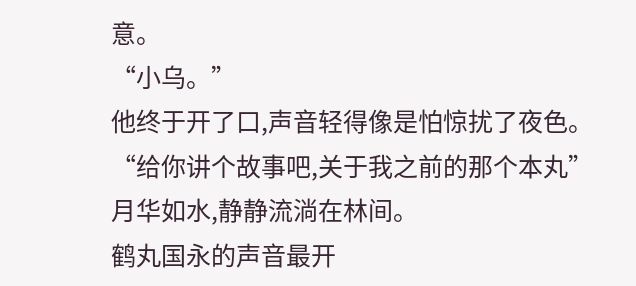意。
“小乌。”
他终于开了口,声音轻得像是怕惊扰了夜色。
“给你讲个故事吧,关于我之前的那个本丸”
月华如水,静静流淌在林间。
鹤丸国永的声音最开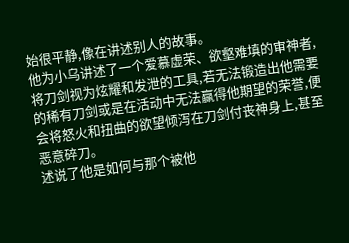始很平静,像在讲述别人的故事。
他为小乌讲述了一个爱慕虚荣、欲壑难填的审神者,将刀剑视为炫耀和发泄的工具,若无法锻造出他需要的稀有刀剑或是在活动中无法赢得他期望的荣誉,便会将怒火和扭曲的欲望倾泻在刀剑付丧神身上,甚至恶意碎刀。
述说了他是如何与那个被他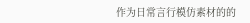作为日常言行模仿素材的的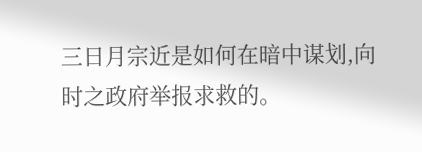三日月宗近是如何在暗中谋划,向时之政府举报求救的。